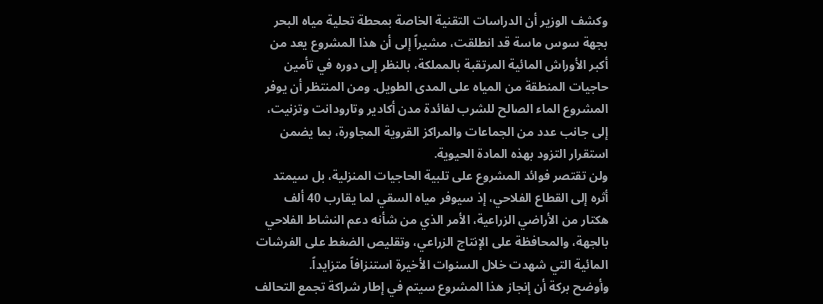وكشف الوزير أن الدراسات التقنية الخاصة بمحطة تحلية مياه البحر بجهة سوس ماسة قد انطلقت، مشيراً إلى أن هذا المشروع يعد من أكبر الأوراش المائية المرتقبة بالمملكة، بالنظر إلى دوره في تأمين حاجيات المنطقة من المياه على المدى الطويل. ومن المنتظر أن يوفر المشروع الماء الصالح للشرب لفائدة مدن أكادير وتارودانت وتزنيت، إلى جانب عدد من الجماعات والمراكز القروية المجاورة، بما يضمن استقرار التزود بهذه المادة الحيوية.
ولن تقتصر فوائد المشروع على تلبية الحاجيات المنزلية، بل سيمتد أثره إلى القطاع الفلاحي، إذ سيوفر مياه السقي لما يقارب 40 ألف هكتار من الأراضي الزراعية، الأمر الذي من شأنه دعم النشاط الفلاحي بالجهة، والمحافظة على الإنتاج الزراعي، وتقليص الضغط على الفرشات المائية التي شهدت خلال السنوات الأخيرة استنزافاً متزايداً.
وأوضح بركة أن إنجاز هذا المشروع سيتم في إطار شراكة تجمع التحالف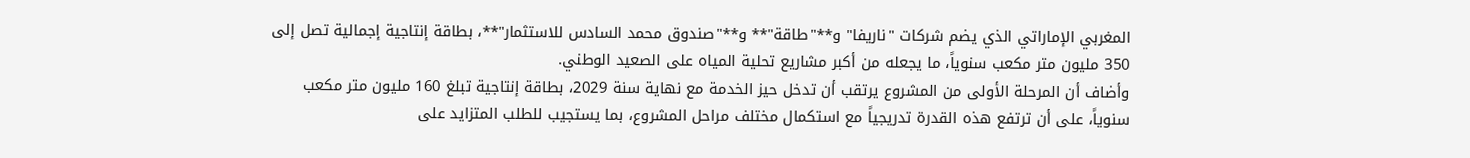المغربي الإماراتي الذي يضم شركات "ناريفا" و**"طاقة"** و**"صندوق محمد السادس للاستثمار"**، بطاقة إنتاجية إجمالية تصل إلى 350 مليون متر مكعب سنوياً، ما يجعله من أكبر مشاريع تحلية المياه على الصعيد الوطني.
وأضاف أن المرحلة الأولى من المشروع يرتقب أن تدخل حيز الخدمة مع نهاية سنة 2029، بطاقة إنتاجية تبلغ 160 مليون متر مكعب سنوياً، على أن ترتفع هذه القدرة تدريجياً مع استكمال مختلف مراحل المشروع، بما يستجيب للطلب المتزايد على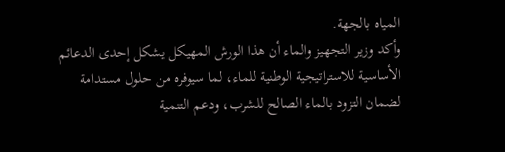المياه بالجهة.
وأكد وزير التجهيز والماء أن هذا الورش المهيكل يشكل إحدى الدعائم الأساسية للاستراتيجية الوطنية للماء، لما سيوفره من حلول مستدامة لضمان التزود بالماء الصالح للشرب، ودعم التنمية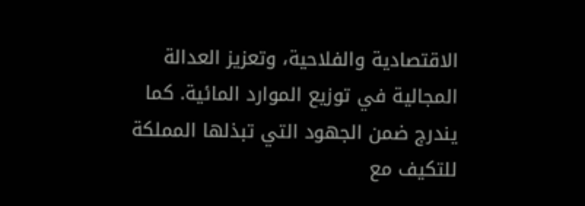الاقتصادية والفلاحية، وتعزيز العدالة المجالية في توزيع الموارد المائية. كما يندرج ضمن الجهود التي تبذلها المملكة للتكيف مع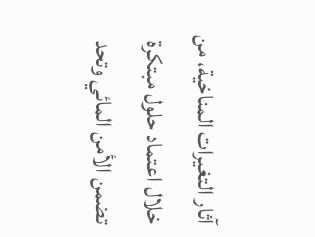آثار التغيرات المناخية، من خلال اعتماد حلول مبتكرة تضمن الأمن المائي وتحد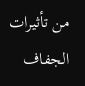من تأثيرات الجفاف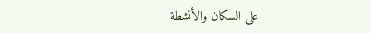على السكان والأنشطة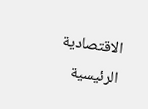الاقتصادية
الرئيسية